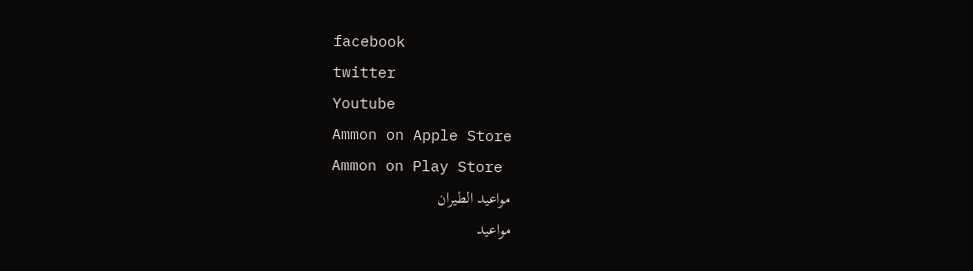facebook
twitter
Youtube
Ammon on Apple Store
Ammon on Play Store
مواعيد الطيران
مواعيد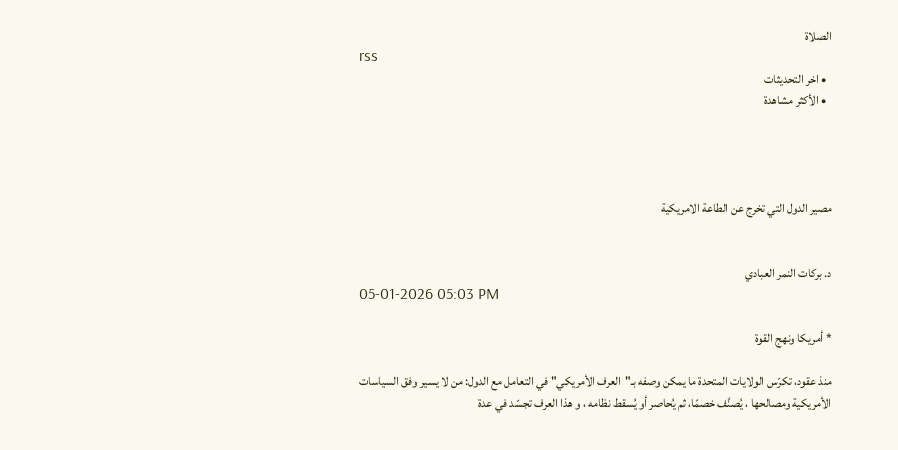الصلاة
rss
  • اخر التحديثات
  • الأكثر مشاهدة




مصير الدول التي تخرج عن الطاعة الامريكية


د. بركات النمر العبادي
05-01-2026 05:03 PM

* أمريكا ونهج القوة

منذ عقود، تكرّس الولايات المتحدة ما يمكن وصفه بـ"العرف الأمريكي" في التعامل مع الدول: من لا يسير وفق السياسات الأمريكية ومصالحها ، يُصنَّف خصمًا، ثم يُحاصر أو يُسقط نظامه ، و هذا العرف تجسّد في عدة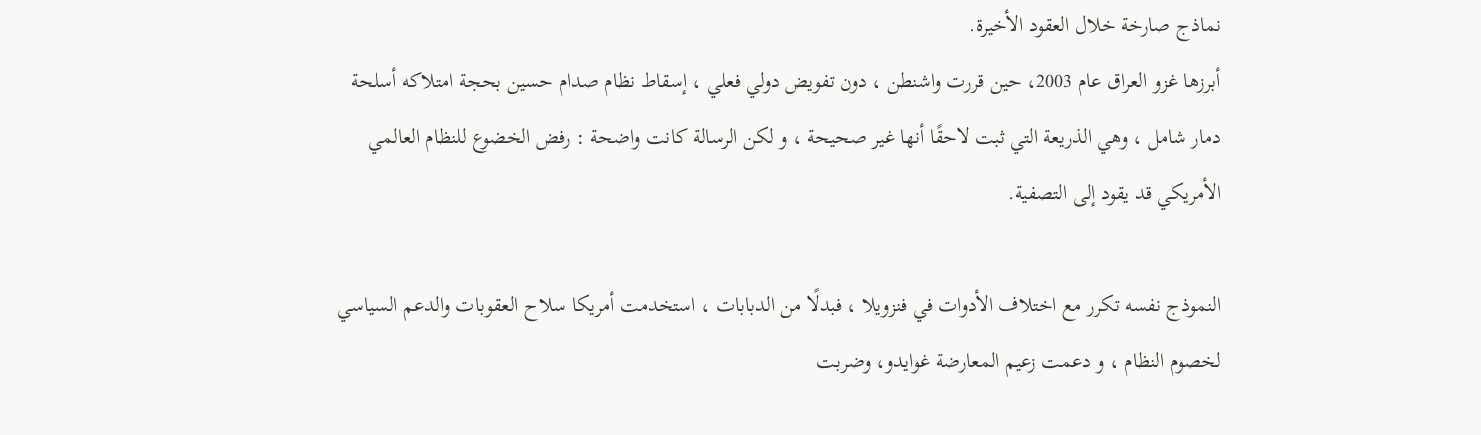نماذج صارخة خلال العقود الأخيرة.
أبرزها غزو العراق عام 2003، حين قررت واشنطن ، دون تفويض دولي فعلي ، إسقاط نظام صدام حسين بحجة امتلاكه أسلحة دمار شامل ، وهي الذريعة التي ثبت لاحقًا أنها غير صحيحة ، و لكن الرسالة كانت واضحة : رفض الخضوع للنظام العالمي الأمريكي قد يقود إلى التصفية.

النموذج نفسه تكرر مع اختلاف الأدوات في فنزويلا ، فبدلًا من الدبابات ، استخدمت أمريكا سلاح العقوبات والدعم السياسي لخصوم النظام ، و دعمت زعيم المعارضة غوايدو، وضربت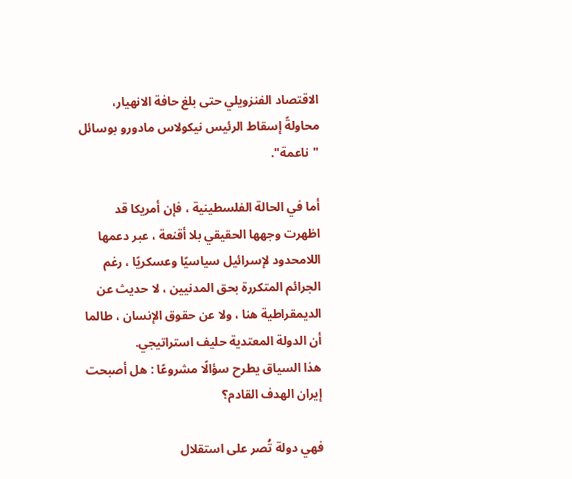الاقتصاد الفنزويلي حتى بلغ حافة الانهيار، محاولةً إسقاط الرئيس نيكولاس مادورو بوسائل "ناعمة".

أما في الحالة الفلسطينية ، فإن أمريكا قد اظهرت وجهها الحقيقي بلا أقنعة ، عبر دعمها اللامحدود لإسرائيل سياسيًا وعسكريًا ، رغم الجرائم المتكررة بحق المدنيين ، لا حديث عن الديمقراطية هنا ، ولا عن حقوق الإنسان ، طالما أن الدولة المعتدية حليف استراتيجي.
هذا السياق يطرح سؤالًا مشروعًا : هل أصبحت إيران الهدف القادم؟

فهي دولة تُصر على استقلال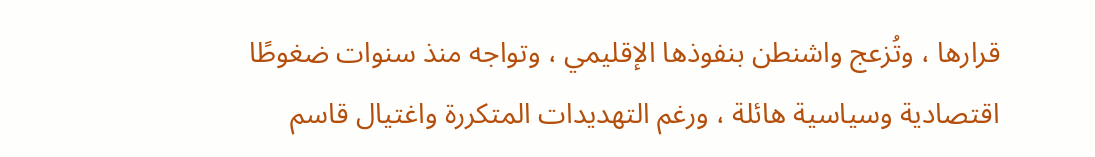قرارها ، وتُزعج واشنطن بنفوذها الإقليمي ، وتواجه منذ سنوات ضغوطًا اقتصادية وسياسية هائلة ، ورغم التهديدات المتكررة واغتيال قاسم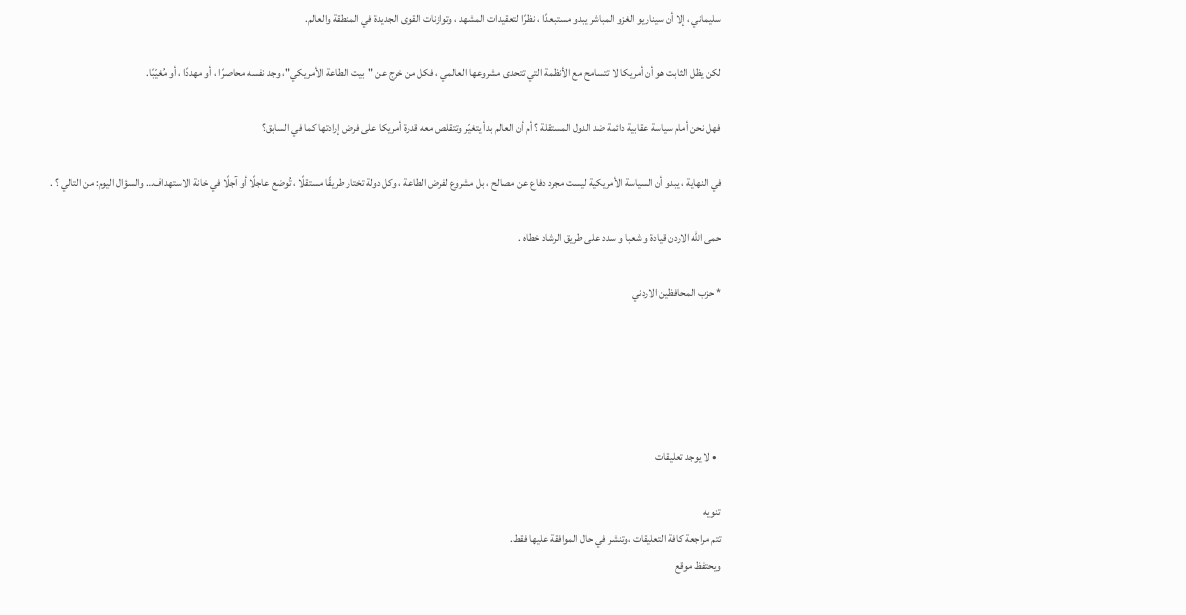سليماني ، إلا أن سيناريو الغزو المباشر يبدو مستبعدًا ، نظرًا لتعقيدات المشهد ، وتوازنات القوى الجديدة في المنطقة والعالم.

لكن يظل الثابت هو أن أمريكا لا تتسامح مع الأنظمة التي تتحدى مشروعها العالمي ، فكل من خرج عن "بيت الطاعة الأمريكي"، وجد نفسه محاصرًا ، أو مهددًا ، أو مُغيّبًا.

فهل نحن أمام سياسة عقابية دائمة ضد الدول المستقلة ؟ أم أن العالم بدأ يتغيّر وتتقلص معه قدرة أمريكا على فرض إرادتها كما في السابق؟

في النهاية ، يبدو أن السياسة الأمريكية ليست مجرد دفاع عن مصالح ، بل مشروع لفرض الطاعة ، وكل دولة تختار طريقًا مستقلًا ، تُوضع عاجلًا أو آجلًا في خانة الاستهداف… والسؤال اليوم: من التالي ؟ .

حمى الله الاردن قيادة و شعبا و سدد على طريق الرشاد خطاه .

* حزب المحافظين الاردني





  • لا يوجد تعليقات

تنويه
تتم مراجعة كافة التعليقات ،وتنشر في حال الموافقة عليها فقط.
ويحتفظ موقع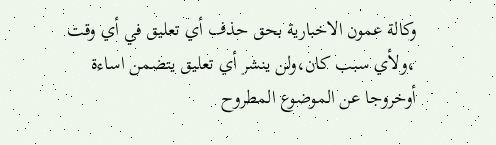وكالة عمون الاخبارية بحق حذف أي تعليق في أي وقت ،ولأي سبب كان،ولن ينشر أي تعليق يتضمن اساءة أوخروجا عن الموضوع المطروح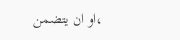،او ان يتضمن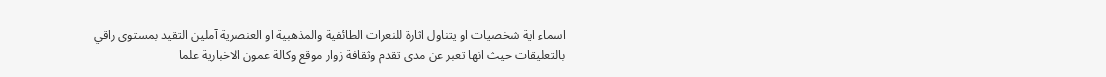اسماء اية شخصيات او يتناول اثارة للنعرات الطائفية والمذهبية او العنصرية آملين التقيد بمستوى راقي بالتعليقات حيث انها تعبر عن مدى تقدم وثقافة زوار موقع وكالة عمون الاخبارية علما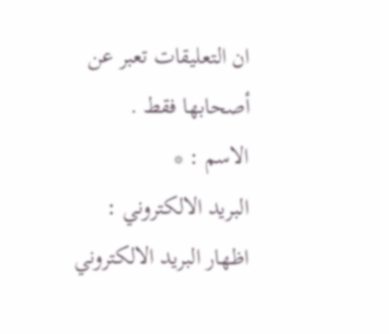ان التعليقات تعبر عن أصحابها فقط .
الاسم : *
البريد الالكتروني :
اظهار البريد الالكتروني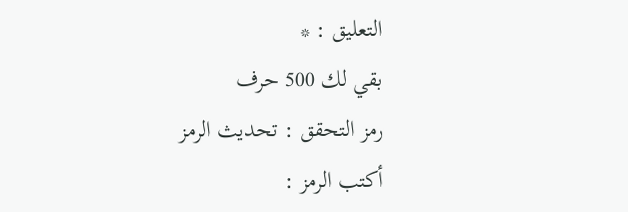التعليق : *
بقي لك 500 حرف
رمز التحقق : تحديث الرمز
أكتب الرمز :